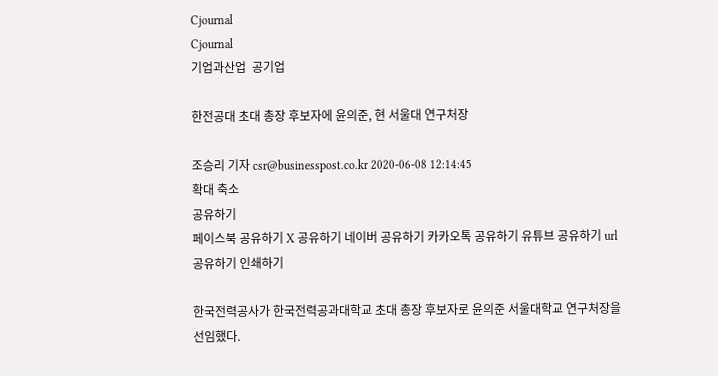Cjournal
Cjournal
기업과산업  공기업

한전공대 초대 총장 후보자에 윤의준, 현 서울대 연구처장

조승리 기자 csr@businesspost.co.kr 2020-06-08 12:14:45
확대 축소
공유하기
페이스북 공유하기 X 공유하기 네이버 공유하기 카카오톡 공유하기 유튜브 공유하기 url 공유하기 인쇄하기

한국전력공사가 한국전력공과대학교 초대 총장 후보자로 윤의준 서울대학교 연구처장을 선임했다.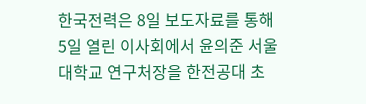한국전력은 8일 보도자료를 통해 5일 열린 이사회에서 윤의준 서울대학교 연구처장을 한전공대 초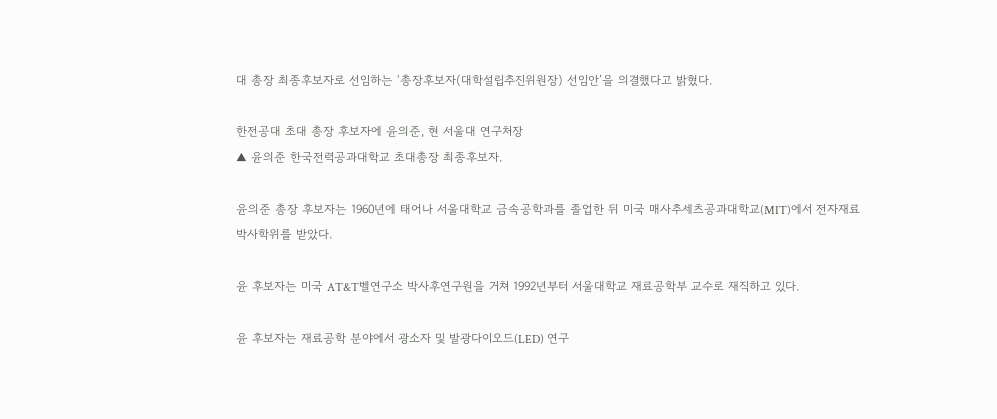대 총장 최종후보자로 선임하는 ‘총장후보자(대학설립추진위원장) 선임안’을 의결했다고 밝혔다.

한전공대 초대 총장 후보자에 윤의준, 현 서울대 연구처장
▲ 윤의준 한국전력공과대학교 초대총장 최종후보자.

윤의준 총장 후보자는 1960년에 태어나 서울대학교 금속공학과를 졸업한 뒤 미국 매사추세츠공과대학교(MIT)에서 전자재료 박사학위를 받았다.

윤 후보자는 미국 AT&T벨연구소 박사후연구원을 거쳐 1992년부터 서울대학교 재료공학부 교수로 재직하고 있다.

윤 후보자는 재료공학 분야에서 광소자 및 발광다이오드(LED) 연구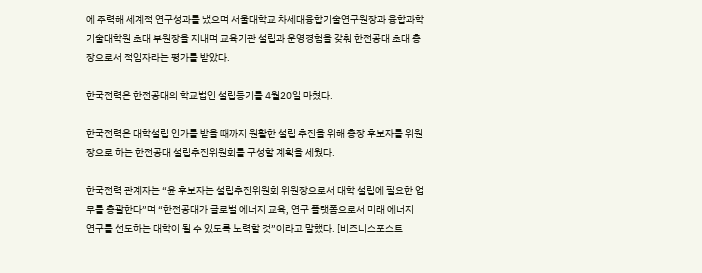에 주력해 세계적 연구성과를 냈으며 서울대학교 차세대융합기술연구원장과 융합과학기술대학원 초대 부원장을 지내며 교육기관 설립과 운영경험을 갖춰 한전공대 초대 총장으로서 적임자라는 평가를 받았다.

한국전력은 한전공대의 학교법인 설립등기를 4월20일 마쳤다.

한국전력은 대학설립 인가를 받을 때까지 원활한 설립 추진을 위해 총장 후보자를 위원장으로 하는 한전공대 설립추진위원회를 구성할 계획을 세웠다.

한국전력 관계자는 “윤 후보자는 설립추진위원회 위원장으로서 대학 설립에 필요한 업무를 총괄한다”며 “한전공대가 글로벌 에너지 교육, 연구 플랫폼으로서 미래 에너지 연구를 선도하는 대학이 될 수 있도록 노력할 것”이라고 말했다. [비즈니스포스트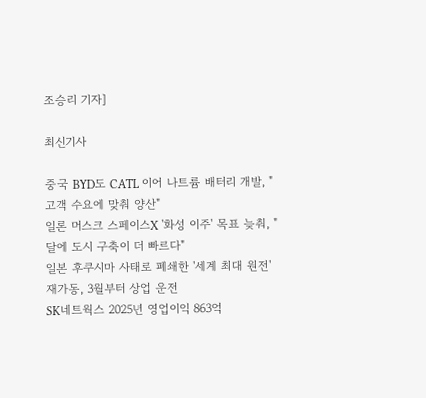조승리 기자]

최신기사

중국 BYD도 CATL 이어 나트륨 배터리 개발, "고객 수요에 맞춰 양산"
일론 머스크 스페이스X '화성 이주' 목표 늦춰, "달에 도시 구축이 더 빠르다"
일본 후쿠시마 사태로 폐쇄한 '세계 최대 원전' 재가동, 3월부터 상업 운전
SK네트웍스 2025년 영업이익 863억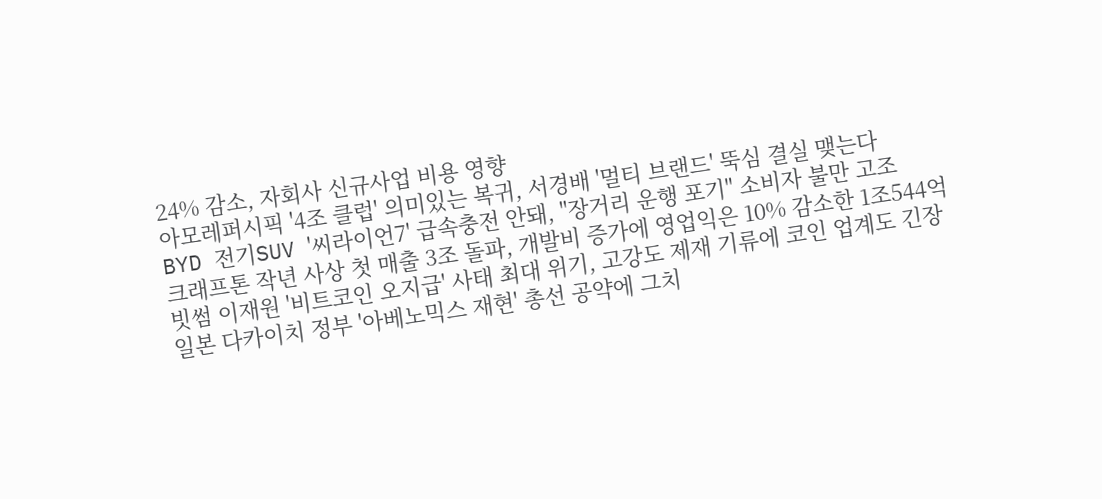24% 감소, 자회사 신규사업 비용 영향
아모레퍼시픽 '4조 클럽' 의미있는 복귀, 서경배 '멀티 브랜드' 뚝심 결실 맺는다
BYD 전기SUV '씨라이언7' 급속충전 안돼, "장거리 운행 포기" 소비자 불만 고조
크래프톤 작년 사상 첫 매출 3조 돌파, 개발비 증가에 영업익은 10% 감소한 1조544억
빗썸 이재원 '비트코인 오지급' 사태 최대 위기, 고강도 제재 기류에 코인 업계도 긴장
일본 다카이치 정부 '아베노믹스 재현' 총선 공약에 그치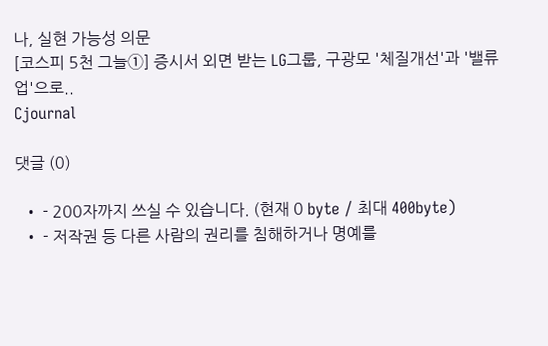나, 실현 가능성 의문
[코스피 5천 그늘①] 증시서 외면 받는 LG그룹, 구광모 '체질개선'과 '밸류업'으로..
Cjournal

댓글 (0)

  • - 200자까지 쓰실 수 있습니다. (현재 0 byte / 최대 400byte)
  • - 저작권 등 다른 사람의 권리를 침해하거나 명예를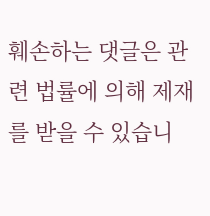훼손하는 댓글은 관련 법률에 의해 제재를 받을 수 있습니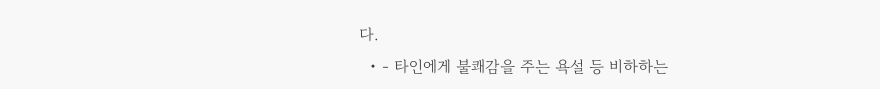다.
  • - 타인에게 불쾌감을 주는 욕설 등 비하하는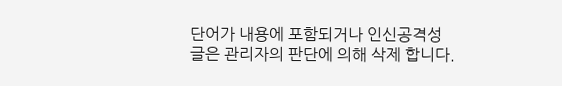단어가 내용에 포함되거나 인신공격성 글은 관리자의 판단에 의해 삭제 합니다.